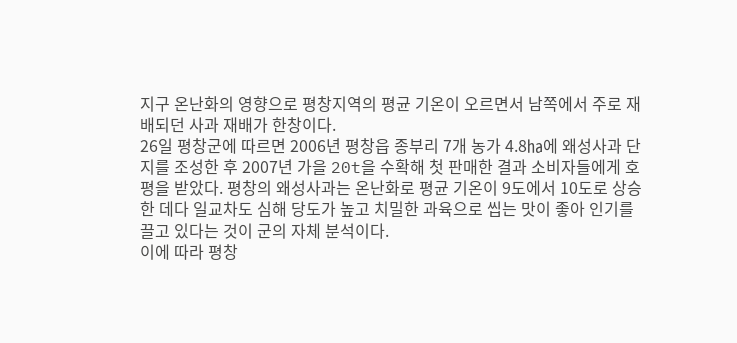지구 온난화의 영향으로 평창지역의 평균 기온이 오르면서 남쪽에서 주로 재배되던 사과 재배가 한창이다.
26일 평창군에 따르면 2006년 평창읍 종부리 7개 농가 4.8㏊에 왜성사과 단지를 조성한 후 2007년 가을 20t을 수확해 첫 판매한 결과 소비자들에게 호평을 받았다. 평창의 왜성사과는 온난화로 평균 기온이 9도에서 10도로 상승한 데다 일교차도 심해 당도가 높고 치밀한 과육으로 씹는 맛이 좋아 인기를 끌고 있다는 것이 군의 자체 분석이다.
이에 따라 평창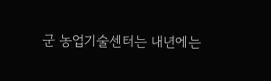군 농업기술센터는 내년에는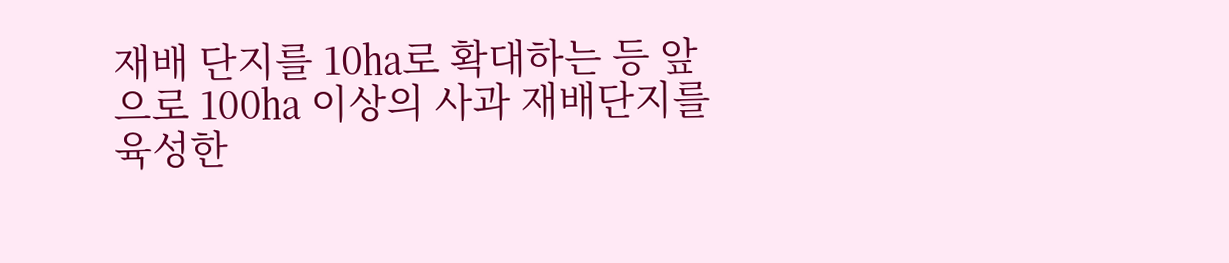재배 단지를 10㏊로 확대하는 등 앞으로 100㏊ 이상의 사과 재배단지를 육성한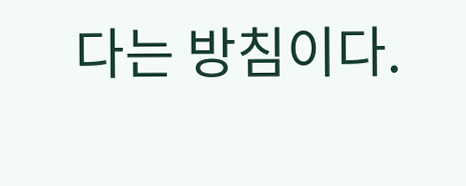다는 방침이다.